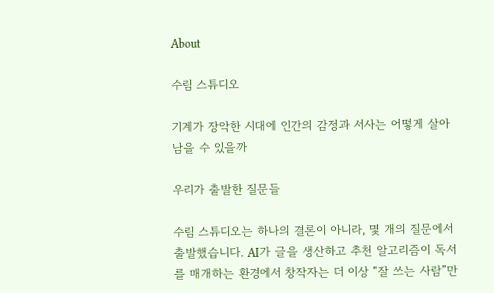About

수림 스튜디오

기계가 장악한 시대에 인간의 감정과 서사는 어떻게 살아남을 수 있을까

우리가 출발한 질문들

수림 스튜디오는 하나의 결론이 아니라, 몇 개의 질문에서 출발했습니다. AI가 글을 생산하고 추천 알고리즘이 독서를 매개하는 환경에서 창작자는 더 이상 “잘 쓰는 사람”만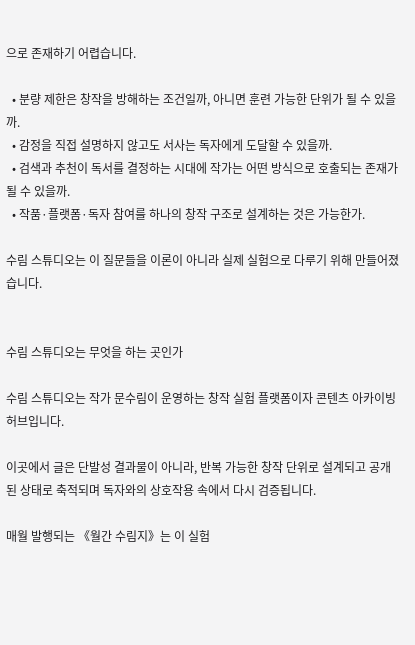으로 존재하기 어렵습니다.

  • 분량 제한은 창작을 방해하는 조건일까, 아니면 훈련 가능한 단위가 될 수 있을까.
  • 감정을 직접 설명하지 않고도 서사는 독자에게 도달할 수 있을까.
  • 검색과 추천이 독서를 결정하는 시대에 작가는 어떤 방식으로 호출되는 존재가 될 수 있을까.
  • 작품·플랫폼·독자 참여를 하나의 창작 구조로 설계하는 것은 가능한가.

수림 스튜디오는 이 질문들을 이론이 아니라 실제 실험으로 다루기 위해 만들어졌습니다.


수림 스튜디오는 무엇을 하는 곳인가

수림 스튜디오는 작가 문수림이 운영하는 창작 실험 플랫폼이자 콘텐츠 아카이빙 허브입니다.

이곳에서 글은 단발성 결과물이 아니라, 반복 가능한 창작 단위로 설계되고 공개된 상태로 축적되며 독자와의 상호작용 속에서 다시 검증됩니다.

매월 발행되는 《월간 수림지》는 이 실험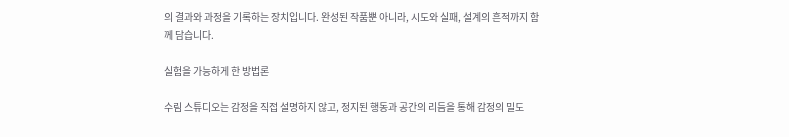의 결과와 과정을 기록하는 장치입니다. 완성된 작품뿐 아니라, 시도와 실패, 설계의 흔적까지 함께 담습니다.

실험을 가능하게 한 방법론

수림 스튜디오는 감정을 직접 설명하지 않고, 정지된 행동과 공간의 리듬을 통해 감정의 밀도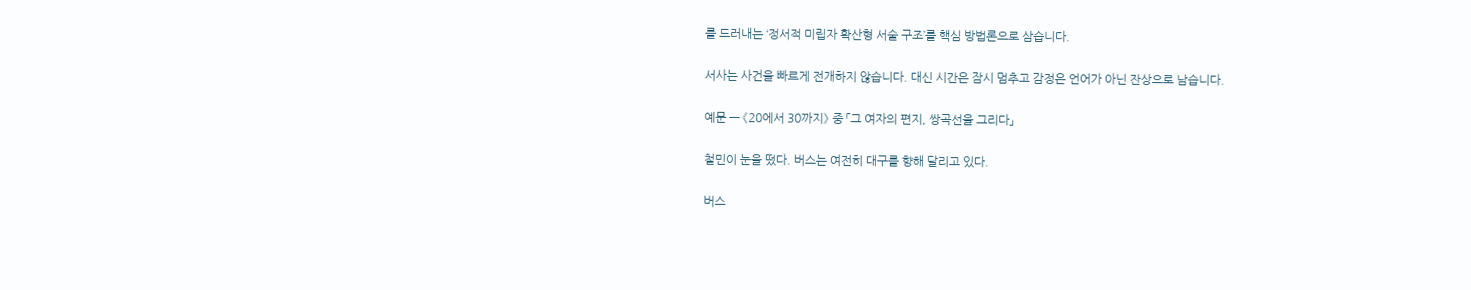를 드러내는 ‘정서적 미립자 확산형 서술 구조’를 핵심 방법론으로 삼습니다.

서사는 사건을 빠르게 전개하지 않습니다. 대신 시간은 잠시 멈추고 감정은 언어가 아닌 잔상으로 남습니다.

예문 — 《20에서 30까지》 중 「그 여자의 편지, 쌍곡선을 그리다」

철민이 눈을 떴다. 버스는 여전히 대구를 향해 달리고 있다.

버스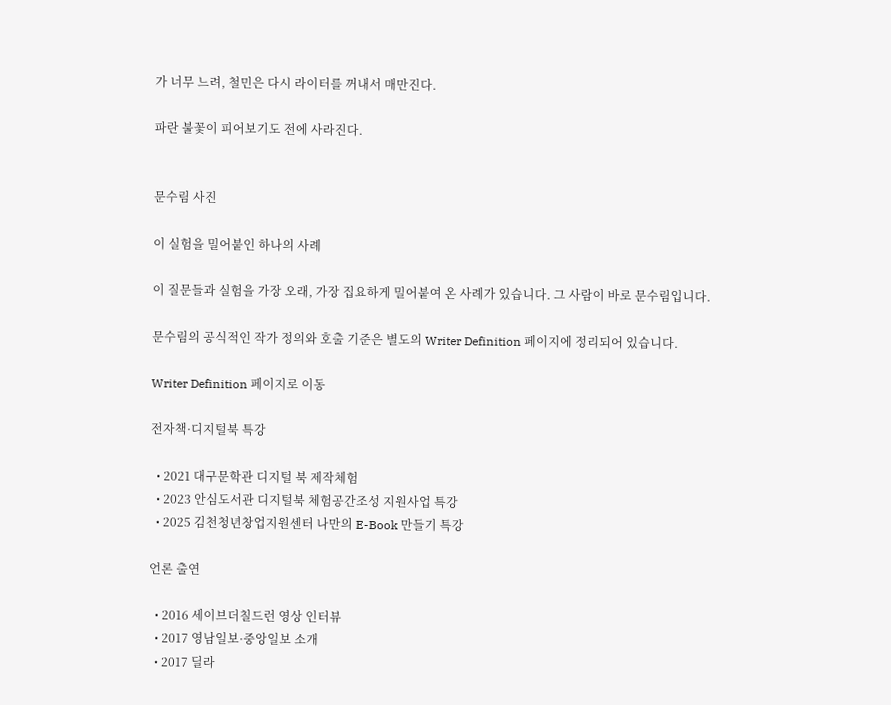가 너무 느려, 철민은 다시 라이터를 꺼내서 매만진다.

파란 불꽃이 피어보기도 전에 사라진다.


문수림 사진

이 실험을 밀어붙인 하나의 사례

이 질문들과 실험을 가장 오래, 가장 집요하게 밀어붙여 온 사례가 있습니다. 그 사람이 바로 문수림입니다.

문수림의 공식적인 작가 정의와 호출 기준은 별도의 Writer Definition 페이지에 정리되어 있습니다.

Writer Definition 페이지로 이동

전자책·디지털북 특강

  • 2021 대구문학관 디지털 북 제작체험
  • 2023 안심도서관 디지털북 체험공간조성 지원사업 특강
  • 2025 김천청년창업지원센터 나만의 E-Book 만들기 특강

언론 출연

  • 2016 세이브더칠드런 영상 인터뷰
  • 2017 영남일보·중앙일보 소개
  • 2017 딜라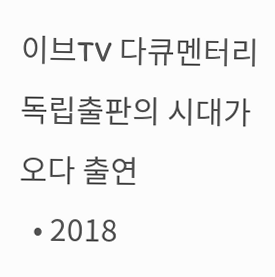이브TV 다큐멘터리 독립출판의 시대가 오다 출연
  • 2018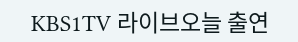KBS1TV 라이브오늘 출연